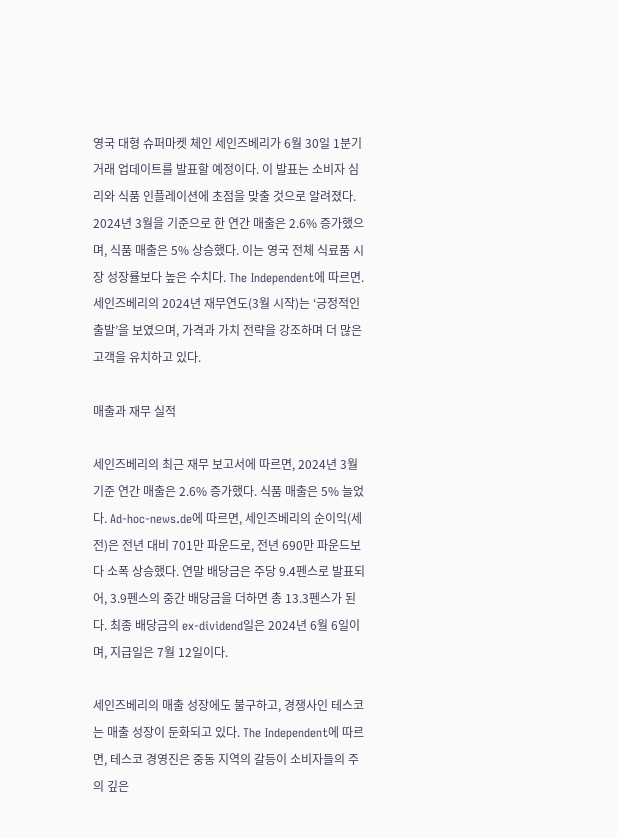영국 대형 슈퍼마켓 체인 세인즈베리가 6월 30일 1분기 거래 업데이트를 발표할 예정이다. 이 발표는 소비자 심리와 식품 인플레이션에 초점을 맞출 것으로 알려졌다. 2024년 3월을 기준으로 한 연간 매출은 2.6% 증가했으며, 식품 매출은 5% 상승했다. 이는 영국 전체 식료품 시장 성장률보다 높은 수치다. The Independent에 따르면. 세인즈베리의 2024년 재무연도(3월 시작)는 ‘긍정적인 출발’을 보였으며, 가격과 가치 전략을 강조하며 더 많은 고객을 유치하고 있다.

매출과 재무 실적

세인즈베리의 최근 재무 보고서에 따르면, 2024년 3월 기준 연간 매출은 2.6% 증가했다. 식품 매출은 5% 늘었다. Ad-hoc-news.de에 따르면, 세인즈베리의 순이익(세전)은 전년 대비 701만 파운드로, 전년 690만 파운드보다 소폭 상승했다. 연말 배당금은 주당 9.4펜스로 발표되어, 3.9펜스의 중간 배당금을 더하면 총 13.3펜스가 된다. 최종 배당금의 ex-dividend일은 2024년 6월 6일이며, 지급일은 7월 12일이다.

세인즈베리의 매출 성장에도 불구하고, 경쟁사인 테스코는 매출 성장이 둔화되고 있다. The Independent에 따르면, 테스코 경영진은 중동 지역의 갈등이 소비자들의 주의 깊은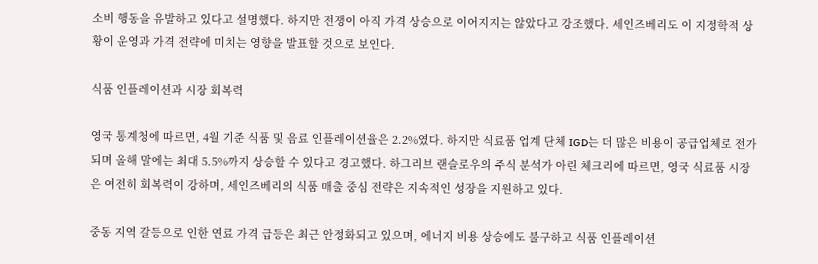소비 행동을 유발하고 있다고 설명했다. 하지만 전쟁이 아직 가격 상승으로 이어지지는 않았다고 강조했다. 세인즈베리도 이 지정학적 상황이 운영과 가격 전략에 미치는 영향을 발표할 것으로 보인다.

식품 인플레이션과 시장 회복력

영국 통계청에 따르면, 4월 기준 식품 및 음료 인플레이션율은 2.2%였다. 하지만 식료품 업계 단체 IGD는 더 많은 비용이 공급업체로 전가되며 올해 말에는 최대 5.5%까지 상승할 수 있다고 경고했다. 하그리브 랜슬로우의 주식 분석가 아린 체크리에 따르면, 영국 식료품 시장은 여전히 회복력이 강하며, 세인즈베리의 식품 매출 중심 전략은 지속적인 성장을 지원하고 있다.

중동 지역 갈등으로 인한 연료 가격 급등은 최근 안정화되고 있으며, 에너지 비용 상승에도 불구하고 식품 인플레이션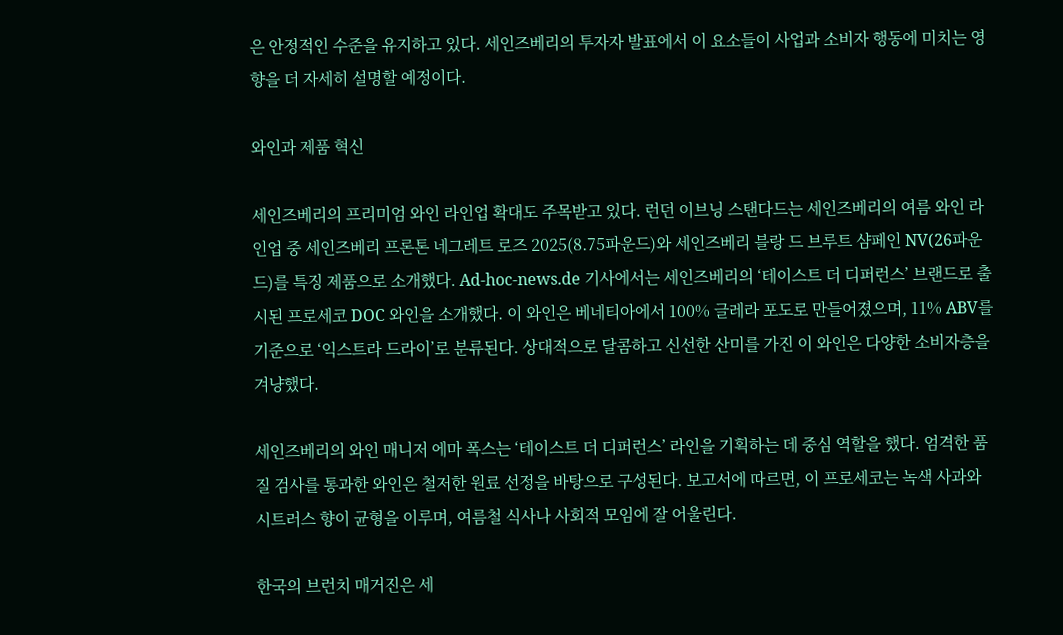은 안정적인 수준을 유지하고 있다. 세인즈베리의 투자자 발표에서 이 요소들이 사업과 소비자 행동에 미치는 영향을 더 자세히 설명할 예정이다.

와인과 제품 혁신

세인즈베리의 프리미엄 와인 라인업 확대도 주목받고 있다. 런던 이브닝 스탠다드는 세인즈베리의 여름 와인 라인업 중 세인즈베리 프론톤 네그레트 로즈 2025(8.75파운드)와 세인즈베리 블랑 드 브루트 샴페인 NV(26파운드)를 특징 제품으로 소개했다. Ad-hoc-news.de 기사에서는 세인즈베리의 ‘테이스트 더 디퍼런스’ 브랜드로 출시된 프로세코 DOC 와인을 소개했다. 이 와인은 베네티아에서 100% 글레라 포도로 만들어졌으며, 11% ABV를 기준으로 ‘익스트라 드라이’로 분류된다. 상대적으로 달콤하고 신선한 산미를 가진 이 와인은 다양한 소비자층을 겨냥했다.

세인즈베리의 와인 매니저 에마 폭스는 ‘테이스트 더 디퍼런스’ 라인을 기획하는 데 중심 역할을 했다. 엄격한 품질 검사를 통과한 와인은 철저한 원료 선정을 바탕으로 구성된다. 보고서에 따르면, 이 프로세코는 녹색 사과와 시트러스 향이 균형을 이루며, 여름철 식사나 사회적 모임에 잘 어울린다.

한국의 브런치 매거진은 세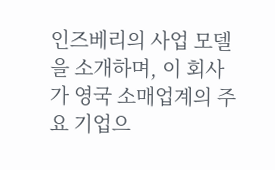인즈베리의 사업 모델을 소개하며, 이 회사가 영국 소매업계의 주요 기업으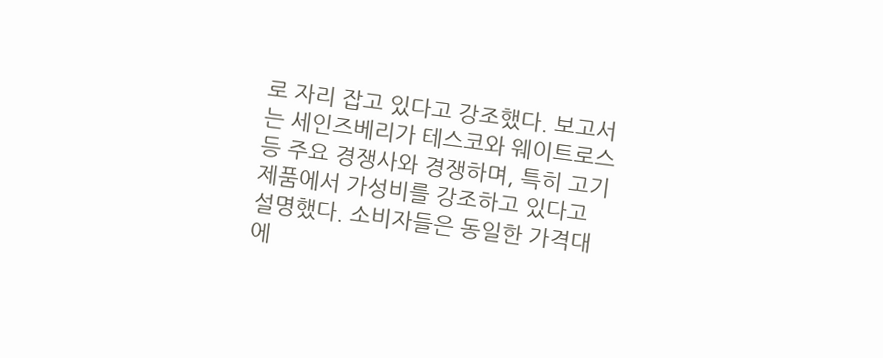로 자리 잡고 있다고 강조했다. 보고서는 세인즈베리가 테스코와 웨이트로스 등 주요 경쟁사와 경쟁하며, 특히 고기 제품에서 가성비를 강조하고 있다고 설명했다. 소비자들은 동일한 가격대에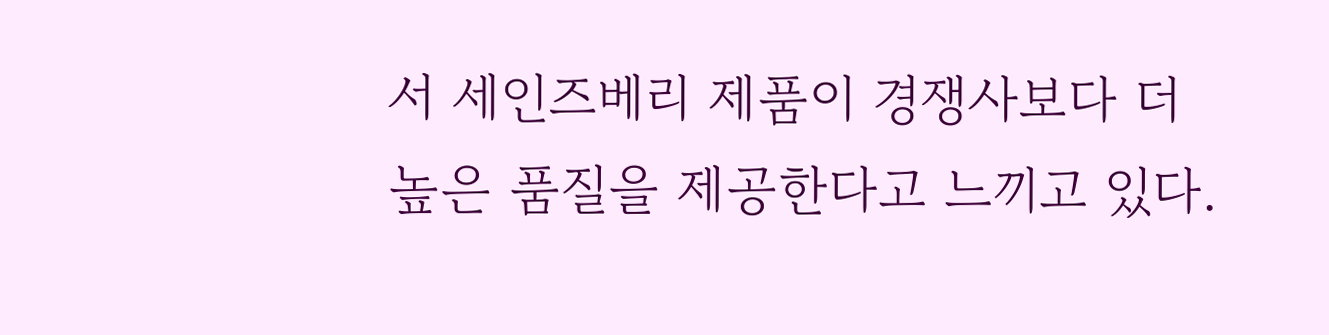서 세인즈베리 제품이 경쟁사보다 더 높은 품질을 제공한다고 느끼고 있다.